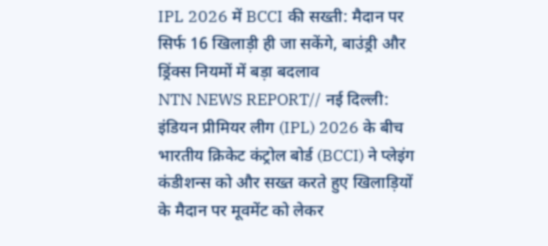IPL 2026 में BCCI की सख्ती: मैदान पर सिर्फ 16 खिलाड़ी ही जा सकेंगे, बाउंड्री और ड्रिंक्स नियमों में बड़ा बदलाव
NTN NEWS REPORT// नई दिल्ली: इंडियन प्रीमियर लीग (IPL) 2026 के बीच भारतीय क्रिकेट कंट्रोल बोर्ड (BCCI) ने प्लेइंग कंडीशन्स को और सख्त करते हुए खिलाड़ियों के मैदान पर मूवमेंट को लेकर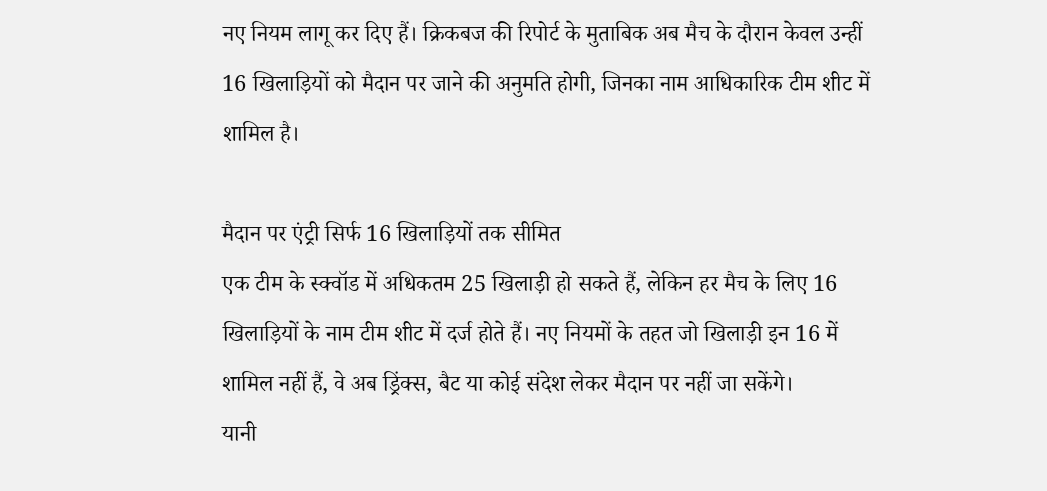नए नियम लागू कर दिए हैं। क्रिकबज की रिपोर्ट के मुताबिक अब मैच के दौरान केवल उन्हीं 16 खिलाड़ियों को मैदान पर जाने की अनुमति होगी, जिनका नाम आधिकारिक टीम शीट में शामिल है।

मैदान पर एंट्री सिर्फ 16 खिलाड़ियों तक सीमित
एक टीम के स्क्वॉड में अधिकतम 25 खिलाड़ी हो सकते हैं, लेकिन हर मैच के लिए 16 खिलाड़ियों के नाम टीम शीट में दर्ज होते हैं। नए नियमों के तहत जो खिलाड़ी इन 16 में शामिल नहीं हैं, वे अब ड्रिंक्स, बैट या कोई संदेश लेकर मैदान पर नहीं जा सकेंगे।
यानी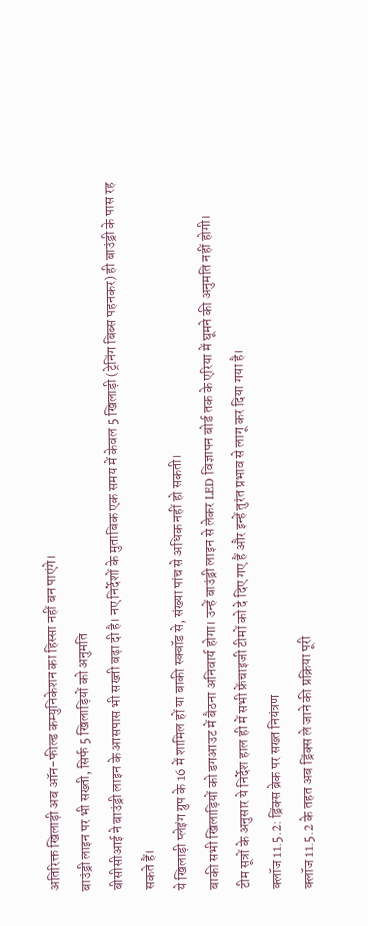अतिरिक्त खिलाड़ी अब ऑन-फील्ड कम्युनिकेशन का हिस्सा नहीं बन पाएंगे।
बाउंड्री लाइन पर भी सख्ती, सिर्फ 5 खिलाड़ियों को अनुमति
बीसीसीआई ने बाउंड्री लाइन के आसपास भी सख्ती बढ़ा दी है। नए निर्देशों के मुताबिक एक समय में केवल 5 खिलाड़ी (ट्रेनिंग बिब्स पहनकर) ही बाउंड्री के पास रह सकते हैं।
ये खिलाड़ी प्लेइंग ग्रुप के 16 में शामिल हों या बाकी स्क्वॉड से, संख्या पांच से अधिक नहीं हो सकती।
बाकी सभी खिलाड़ियों को डगआउट में बैठना अनिवार्य होगा। उन्हें बाउंड्री लाइन से लेकर LED विज्ञापन बोर्ड तक के एरिया में घूमने की अनुमति नहीं होगी।
टीम सूत्रों के अनुसार ये निर्देश हाल ही में सभी फ्रेंचाइजी टीमों को दे दिए गए हैं और इन्हें तुरंत प्रभाव से लागू कर दिया गया है।
क्लॉज 11.5.2: ड्रिंक्स ब्रेक पर सख्त नियंत्रण
क्लॉज 11.5.2 के तहत अब ड्रिंक्स ले जाने की प्रक्रिया पूरी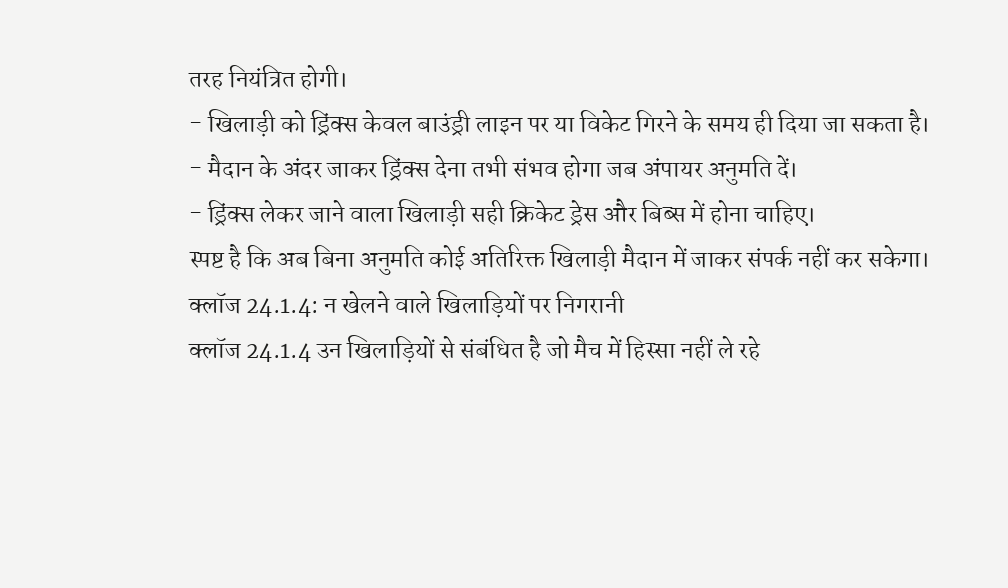तरह नियंत्रित होगी।
- खिलाड़ी को ड्रिंक्स केवल बाउंड्री लाइन पर या विकेट गिरने के समय ही दिया जा सकता है।
- मैदान के अंदर जाकर ड्रिंक्स देना तभी संभव होगा जब अंपायर अनुमति दें।
- ड्रिंक्स लेकर जाने वाला खिलाड़ी सही क्रिकेट ड्रेस और बिब्स में होना चाहिए।
स्पष्ट है कि अब बिना अनुमति कोई अतिरिक्त खिलाड़ी मैदान में जाकर संपर्क नहीं कर सकेगा।
क्लॉज 24.1.4: न खेलने वाले खिलाड़ियों पर निगरानी
क्लॉज 24.1.4 उन खिलाड़ियों से संबंधित है जो मैच में हिस्सा नहीं ले रहे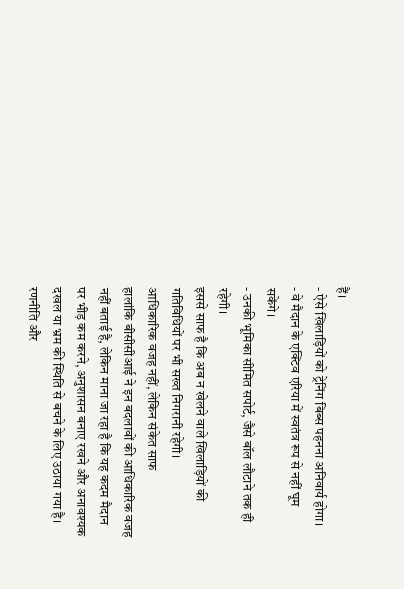हैं।
- ऐसे खिलाड़ियों को ट्रेनिंग बिब्स पहनना अनिवार्य होगा।
- वे मैदान के एक्टिव एरिया में स्वतंत्र रूप से नहीं घूम सकेंगे।
- उनकी भूमिका सीमित सपोर्ट, जैसे बॉल लौटाने तक ही रहेगी।
इससे साफ है कि अब न खेलने वाले खिलाड़ियों की गतिविधियों पर भी सख्त निगरानी रहेगी।
आधिकारिक वजह नहीं, लेकिन संकेत साफ
हालांकि बीसीसीआई ने इन बदलावों की आधिकारिक वजह नहीं बताई है, लेकिन माना जा रहा है कि यह कदम मैदान पर भीड़ कम करने, अनुशासन बनाए रखने और अनावश्यक दखल या भ्रम की स्थिति से बचने के लिए उठाया गया है।
रणनीति और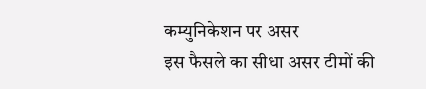कम्युनिकेशन पर असर
इस फैसले का सीधा असर टीमों की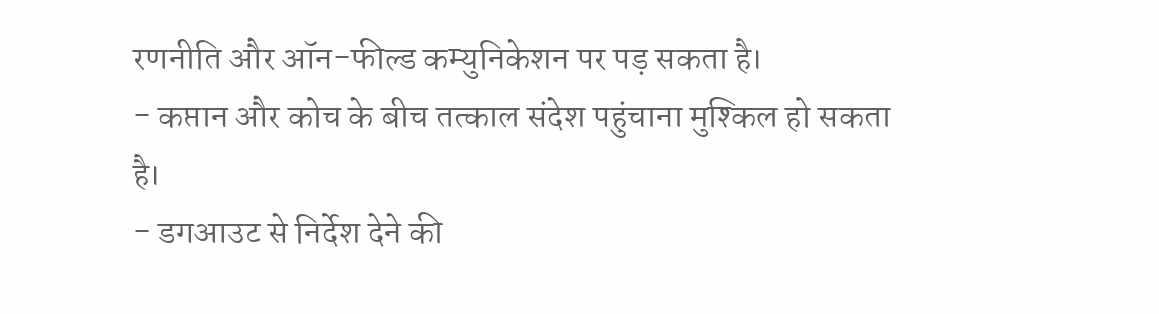रणनीति और ऑन-फील्ड कम्युनिकेशन पर पड़ सकता है।
- कप्तान और कोच के बीच तत्काल संदेश पहुंचाना मुश्किल हो सकता है।
- डगआउट से निर्देश देने की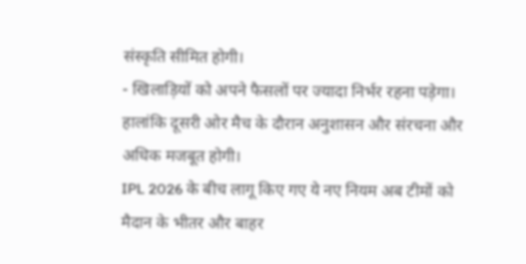संस्कृति सीमित होगी।
- खिलाड़ियों को अपने फैसलों पर ज्यादा निर्भर रहना पड़ेगा।
हालांकि दूसरी ओर मैच के दौरान अनुशासन और संरचना और अधिक मजबूत होगी।
IPL 2026 के बीच लागू किए गए ये नए नियम अब टीमों को मैदान के भीतर और बाहर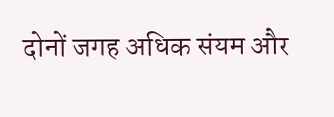दोनों जगह अधिक संयम और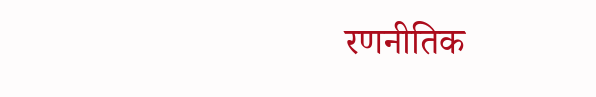रणनीतिक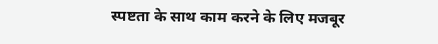स्पष्टता के साथ काम करने के लिए मजबूर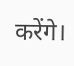करेंगे।